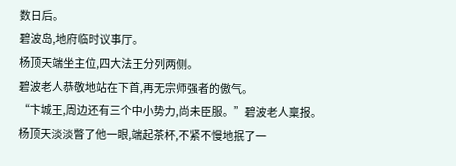数日后。
碧波岛,地府临时议事厅。
杨顶天端坐主位,四大法王分列两侧。
碧波老人恭敬地站在下首,再无宗师强者的傲气。
“卞城王,周边还有三个中小势力,尚未臣服。”碧波老人稟报。
杨顶天淡淡瞥了他一眼,端起茶杯,不紧不慢地抿了一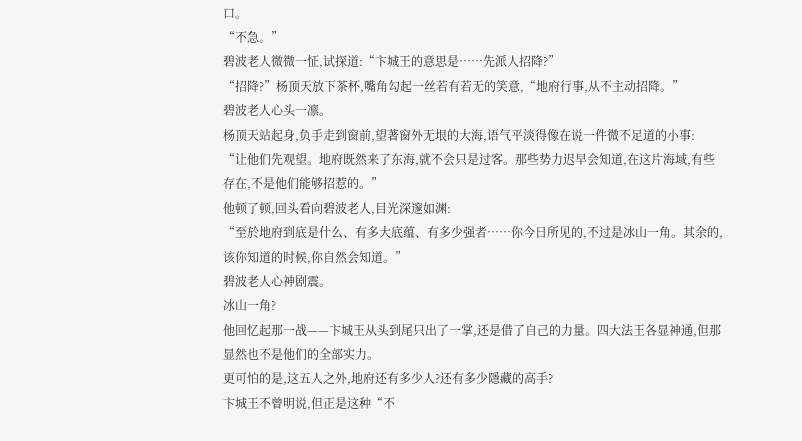口。
“不急。”
碧波老人微微一怔,试探道:“卞城王的意思是……先派人招降?”
“招降?”杨顶天放下茶杯,嘴角勾起一丝若有若无的笑意,“地府行事,从不主动招降。”
碧波老人心头一凛。
杨顶天站起身,负手走到窗前,望著窗外无垠的大海,语气平淡得像在说一件微不足道的小事:
“让他们先观望。地府既然来了东海,就不会只是过客。那些势力迟早会知道,在这片海域,有些存在,不是他们能够招惹的。”
他顿了顿,回头看向碧波老人,目光深邃如渊:
“至於地府到底是什么、有多大底蕴、有多少强者……你今日所见的,不过是冰山一角。其余的,该你知道的时候,你自然会知道。”
碧波老人心神剧震。
冰山一角?
他回忆起那一战——卞城王从头到尾只出了一掌,还是借了自己的力量。四大法王各显神通,但那显然也不是他们的全部实力。
更可怕的是,这五人之外,地府还有多少人?还有多少隱藏的高手?
卞城王不曾明说,但正是这种“不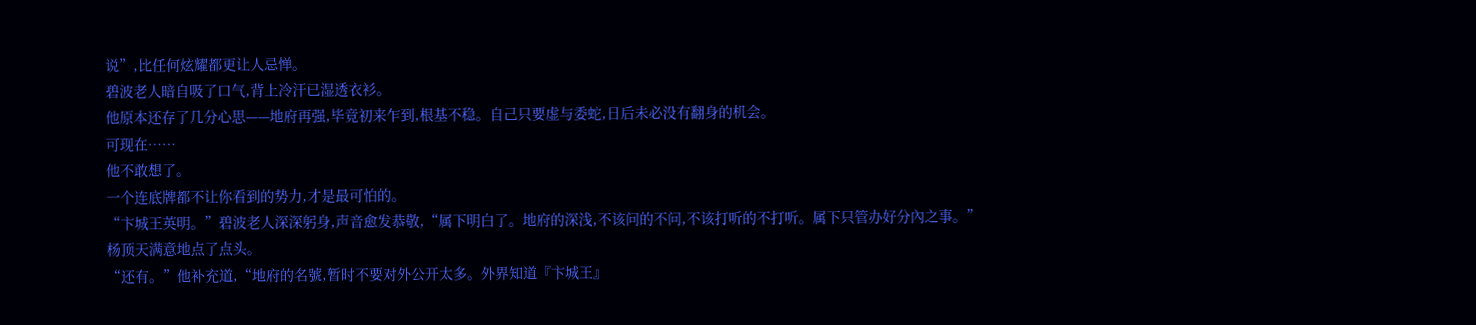说”,比任何炫耀都更让人忌惮。
碧波老人暗自吸了口气,背上冷汗已湿透衣衫。
他原本还存了几分心思——地府再强,毕竟初来乍到,根基不稳。自己只要虚与委蛇,日后未必没有翻身的机会。
可现在……
他不敢想了。
一个连底牌都不让你看到的势力,才是最可怕的。
“卞城王英明。”碧波老人深深躬身,声音愈发恭敬,“属下明白了。地府的深浅,不该问的不问,不该打听的不打听。属下只管办好分內之事。”
杨顶天满意地点了点头。
“还有。”他补充道,“地府的名號,暂时不要对外公开太多。外界知道『卞城王』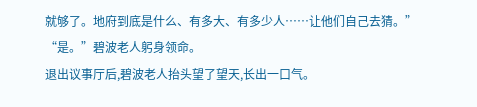就够了。地府到底是什么、有多大、有多少人……让他们自己去猜。”
“是。”碧波老人躬身领命。
退出议事厅后,碧波老人抬头望了望天,长出一口气。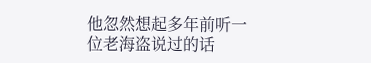他忽然想起多年前听一位老海盗说过的话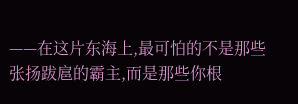——在这片东海上,最可怕的不是那些张扬跋扈的霸主,而是那些你根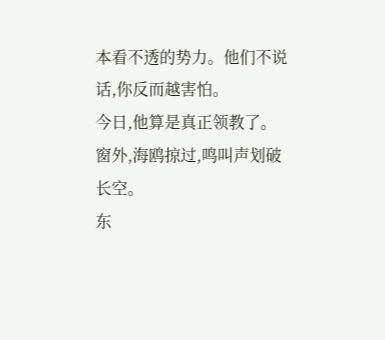本看不透的势力。他们不说话,你反而越害怕。
今日,他算是真正领教了。
窗外,海鸥掠过,鸣叫声划破长空。
东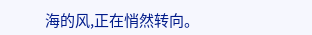海的风,正在悄然转向。